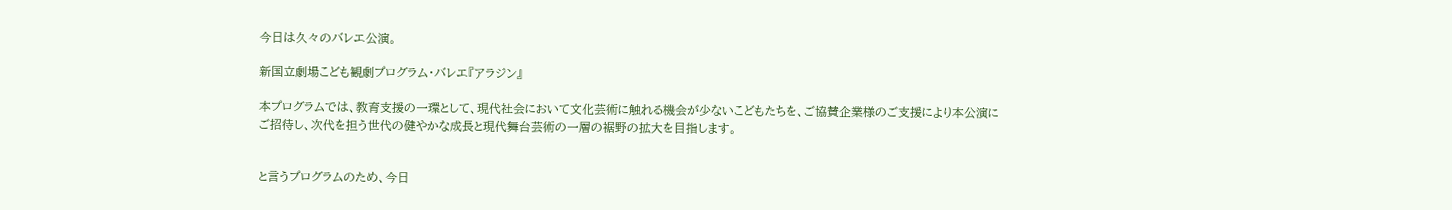今日は久々のバレエ公演。

新国立劇場こども観劇プログラム・バレエ『アラジン』

本プログラムでは、教育支援の一環として、現代社会において文化芸術に触れる機会が少ないこどもたちを、ご協賛企業様のご支援により本公演にご招待し、次代を担う世代の健やかな成長と現代舞台芸術の一層の裾野の拡大を目指します。


と言うプログラムのため、今日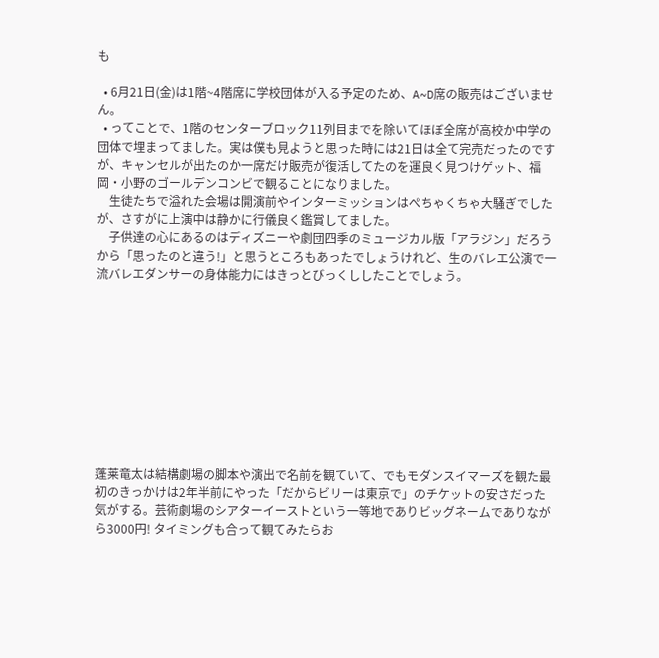も

  • 6月21日(金)は1階~4階席に学校団体が入る予定のため、A~D席の販売はございません。
  • ってことで、1階のセンターブロック11列目までを除いてほぼ全席が高校か中学の団体で埋まってました。実は僕も見ようと思った時には21日は全て完売だったのですが、キャンセルが出たのか一席だけ販売が復活してたのを運良く見つけゲット、福岡・小野のゴールデンコンビで観ることになりました。
    生徒たちで溢れた会場は開演前やインターミッションはぺちゃくちゃ大騒ぎでしたが、さすがに上演中は静かに行儀良く鑑賞してました。
    子供達の心にあるのはディズニーや劇団四季のミュージカル版「アラジン」だろうから「思ったのと違う!」と思うところもあったでしょうけれど、生のバレエ公演で一流バレエダンサーの身体能力にはきっとびっくししたことでしょう。










蓬莱竜太は結構劇場の脚本や演出で名前を観ていて、でもモダンスイマーズを観た最初のきっかけは2年半前にやった「だからビリーは東京で」のチケットの安さだった気がする。芸術劇場のシアターイーストという一等地でありビッグネームでありながら3000円! タイミングも合って観てみたらお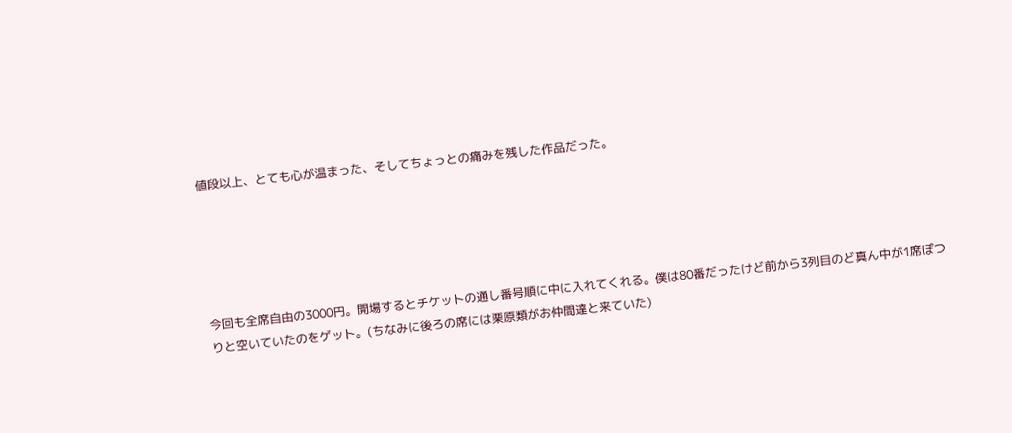値段以上、とても心が温まった、そしてちょっとの痛みを残した作品だった。





今回も全席自由の3000円。開場するとチケットの通し番号順に中に入れてくれる。僕は80番だったけど前から3列目のど真ん中が1席ぽつりと空いていたのをゲット。(ちなみに後ろの席には栗原類がお仲間達と来ていた)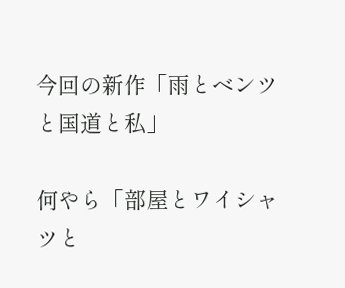今回の新作「雨とベンツと国道と私」

何やら「部屋とワイシャツと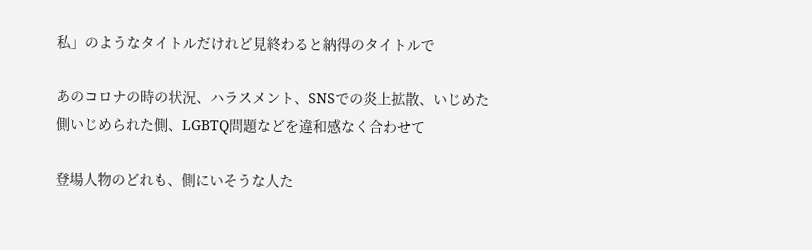私」のようなタイトルだけれど見終わると納得のタイトルで

あのコロナの時の状況、ハラスメント、SNSでの炎上拡散、いじめた側いじめられた側、LGBTQ問題などを違和感なく合わせて

登場人物のどれも、側にいそうな人た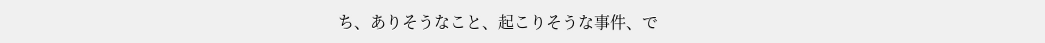ち、ありそうなこと、起こりそうな事件、で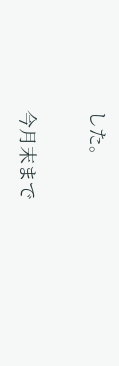した。

今月末まで